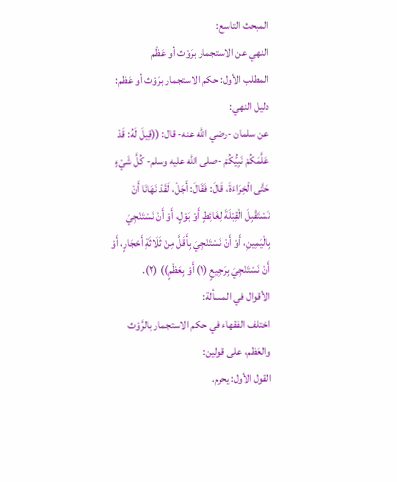المبحث التاسع:
النهي عن الاستجمار برَوْث أو عَظْم
المطلب الأول: حكم الاستجمار برَوْث أو عَظم:
دليل النهي:
عن سلمان -رضي الله عنه- قال: ((قِيلَ لَهُ: قَدْ عَلَّمَكُمْ نَبِيُّكُمْ -صلى الله عليه وسلم- كُلَّ شَيْءٍ حَتَّى الْخِرَاءَةَ، قَالَ: فَقَالَ: أَجَلْ، لَقَدْ نَهَانَا أَنْ نَسْتَقْبِلَ الْقِبْلَةَ لِغَائِطٍ أَوْ بَوْلٍ، أَوْ أَنْ نَسْتَنْجِيَ بِالْيَمِينِ، أَوْ أَنْ نَسْتَنْجِيَ بِأَقَلَّ مِنْ ثَلَاثَةِ أَحْجَارٍ، أَوْ أَنْ نَسْتَنْجِيَ بِرَجِيعٍ (١) أَوْ بِعَظْمٍ)) (٢).
الأقوال في المسألة:
اختلف الفقهاء في حكم الاستجمار بالرَّوْث والعَظم، على قولين:
القول الأول: يحرم.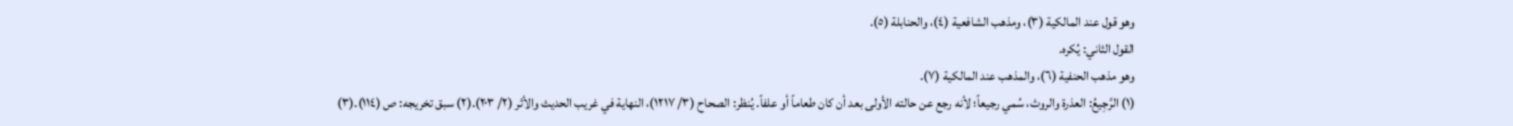وهو قول عند المالكية (٣)، ومذهب الشافعية (٤)، والحنابلة (٥).
القول الثاني: يُكره.
وهو مذهب الحنفية (٦)، والمذهب عند المالكية (٧).
(١) الرَّجِيعُ: العذرة والروث، سُمي رجيعاً؛ لأنه رجع عن حالته الأولى بعد أن كان طعاماً أو علفاً. يُنظر: الصحاح (٣/ ١٢١٧)، النهاية في غريب الحديث والأثر (٢/ ٢٠٣).(٢) سبق تخريجه: ص (١١٤).(٣)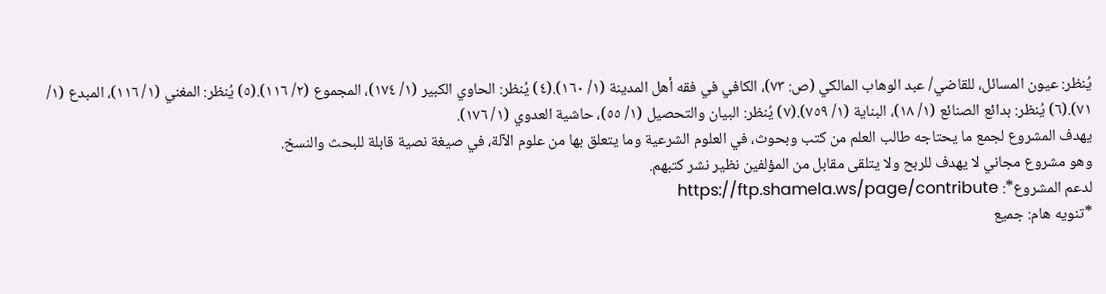يُنظر: عيون المسائل، للقاضي/ عبد الوهاب المالكي (ص: ٧٣)، الكافي في فقه أهل المدينة (١/ ١٦٠).(٤) يُنظر: الحاوي الكبير (١/ ١٧٤)، المجموع (٢/ ١١٦).(٥) يُنظر: المغني (١/ ١١٦)، المبدع (١/ ٧١).(٦) يُنظر: بدائع الصنائع (١/ ١٨)، البناية (١/ ٧٥٩).(٧) يُنظر: البيان والتحصيل (١/ ٥٥)، حاشية العدوي (١/ ١٧٦).
يهدف المشروع لجمع ما يحتاجه طالب العلم من كتب وبحوث، في العلوم الشرعية وما يتعلق بها من علوم الآلة، في صيغة نصية قابلة للبحث والنسخ.
وهو مشروع مجاني لا يهدف للربح ولا يتلقى مقابل من المؤلفين نظير نشر كتبهم.
لدعم المشروع*: https://ftp.shamela.ws/page/contribute
*تنويه هام: جميع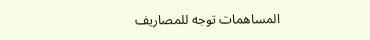المساهمات توجه للمصاريف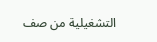التشغيلية من صف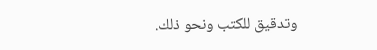وتدقيق للكتب ونحو ذلك.